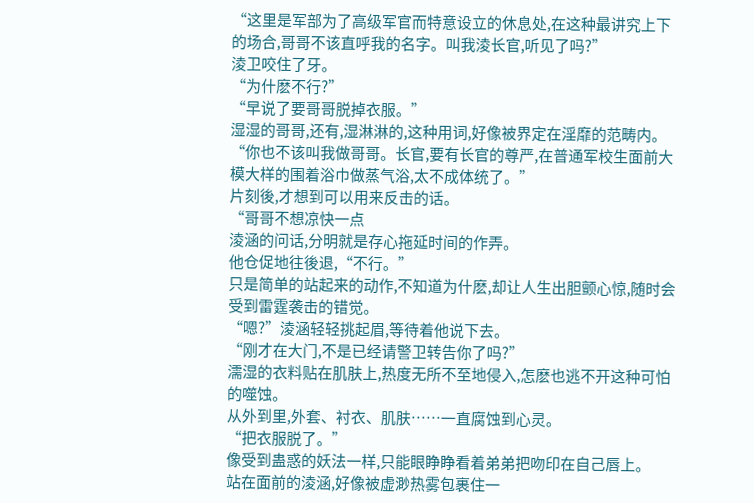“这里是军部为了高级军官而特意设立的休息处,在这种最讲究上下的场合,哥哥不该直呼我的名字。叫我淩长官,听见了吗?”
淩卫咬住了牙。
“为什麽不行?”
“早说了要哥哥脱掉衣服。”
湿湿的哥哥,还有,湿淋淋的,这种用词,好像被界定在淫靡的范畴内。
“你也不该叫我做哥哥。长官,要有长官的尊严,在普通军校生面前大模大样的围着浴巾做蒸气浴,太不成体统了。”
片刻後,才想到可以用来反击的话。
“哥哥不想凉快一点
淩涵的问话,分明就是存心拖延时间的作弄。
他仓促地往後退,“不行。”
只是简单的站起来的动作,不知道为什麽,却让人生出胆颤心惊,随时会受到雷霆袭击的错觉。
“嗯?”淩涵轻轻挑起眉,等待着他说下去。
“刚才在大门,不是已经请警卫转告你了吗?”
濡湿的衣料贴在肌肤上,热度无所不至地侵入,怎麽也逃不开这种可怕的噬蚀。
从外到里,外套、衬衣、肌肤……一直腐蚀到心灵。
“把衣服脱了。”
像受到蛊惑的妖法一样,只能眼睁睁看着弟弟把吻印在自己唇上。
站在面前的淩涵,好像被虚渺热雾包裹住一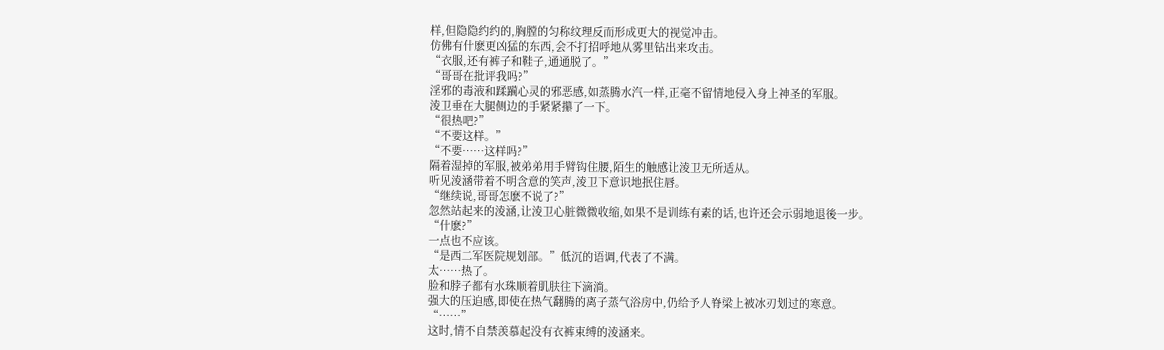样,但隐隐约约的,胸膛的匀称纹理反而形成更大的视觉冲击。
仿佛有什麽更凶猛的东西,会不打招呼地从雾里钻出来攻击。
“衣服,还有裤子和鞋子,通通脱了。”
“哥哥在批评我吗?”
淫邪的毒液和蹂躏心灵的邪恶感,如蒸腾水汽一样,正毫不留情地侵入身上神圣的军服。
淩卫垂在大腿侧边的手紧紧攥了一下。
“很热吧?”
“不要这样。”
“不要……这样吗?”
隔着湿掉的军服,被弟弟用手臂钩住腰,陌生的触感让淩卫无所适从。
听见淩涵带着不明含意的笑声,淩卫下意识地抿住唇。
“继续说,哥哥怎麽不说了?”
忽然站起来的淩涵,让淩卫心脏微微收缩,如果不是训练有素的话,也许还会示弱地退後一步。
“什麽?”
一点也不应该。
“是西二军医院规划部。”低沉的语调,代表了不满。
太……热了。
脸和脖子都有水珠顺着肌肤往下滴淌。
强大的压迫感,即使在热气翻腾的离子蒸气浴房中,仍给予人脊梁上被冰刃划过的寒意。
“……”
这时,情不自禁羡慕起没有衣裤束缚的淩涵来。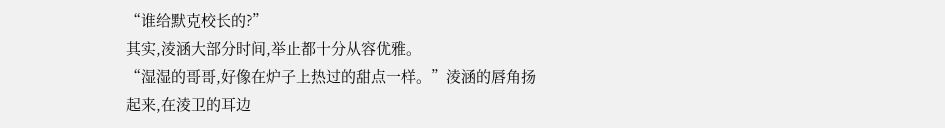“谁给默克校长的?”
其实,淩涵大部分时间,举止都十分从容优雅。
“湿湿的哥哥,好像在炉子上热过的甜点一样。”淩涵的唇角扬起来,在淩卫的耳边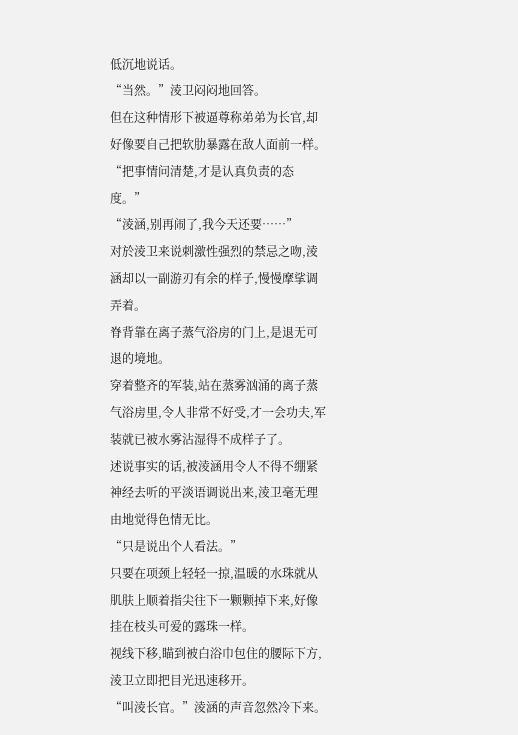低沉地说话。
“当然。”淩卫闷闷地回答。
但在这种情形下被逼尊称弟弟为长官,却好像要自己把软肋暴露在敌人面前一样。
“把事情问清楚,才是认真负责的态度。”
“淩涵,别再闹了,我今天还要……”
对於淩卫来说刺激性强烈的禁忌之吻,淩涵却以一副游刃有余的样子,慢慢摩挲调弄着。
脊背靠在离子蒸气浴房的门上,是退无可退的境地。
穿着整齐的军装,站在蒸雾汹涌的离子蒸气浴房里,令人非常不好受,才一会功夫,军装就已被水雾沾湿得不成样子了。
述说事实的话,被淩涵用令人不得不绷紧神经去听的平淡语调说出来,淩卫毫无理由地觉得色情无比。
“只是说出个人看法。”
只要在项颈上轻轻一掠,温暖的水珠就从肌肤上顺着指尖往下一颗颗掉下来,好像挂在枝头可爱的露珠一样。
视线下移,瞄到被白浴巾包住的腰际下方,淩卫立即把目光迅速移开。
“叫淩长官。”淩涵的声音忽然冷下来。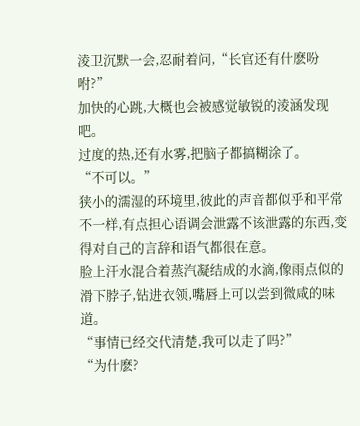淩卫沉默一会,忍耐着问,“长官还有什麽吩咐?”
加快的心跳,大概也会被感觉敏锐的淩涵发现吧。
过度的热,还有水雾,把脑子都搞糊涂了。
“不可以。”
狭小的濡湿的环境里,彼此的声音都似乎和平常不一样,有点担心语调会泄露不该泄露的东西,变得对自己的言辞和语气都很在意。
脸上汗水混合着蒸汽凝结成的水滴,像雨点似的滑下脖子,钻进衣领,嘴唇上可以尝到微咸的味道。
“事情已经交代清楚,我可以走了吗?”
“为什麽?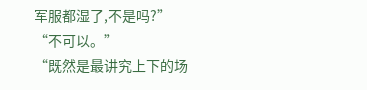军服都湿了,不是吗?”
“不可以。”
“既然是最讲究上下的场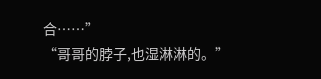合……”
“哥哥的脖子,也湿淋淋的。”